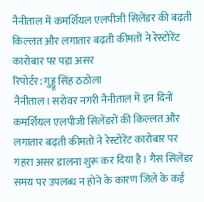नैनीताल में कमर्शियल एलपीजी सिलेंडर की बढ़ती किल्लत और लगातार बढ़ती कीमतों ने रेस्टोरेंट कारोबार पर पड़ा असर
रिपोर्टर: गुड्डू सिंह ठठोला
नैनीताल। सरोवर नगरी नैनीताल में इन दिनों कमर्शियल एलपीजी सिलेंडरों की किल्लत और लगातार बढ़ती कीमतों ने रेस्टोरेंट कारोबार पर गहरा असर डालना शुरू कर दिया है। गैस सिलेंडर समय पर उपलब्ध न होने के कारण जिले के कई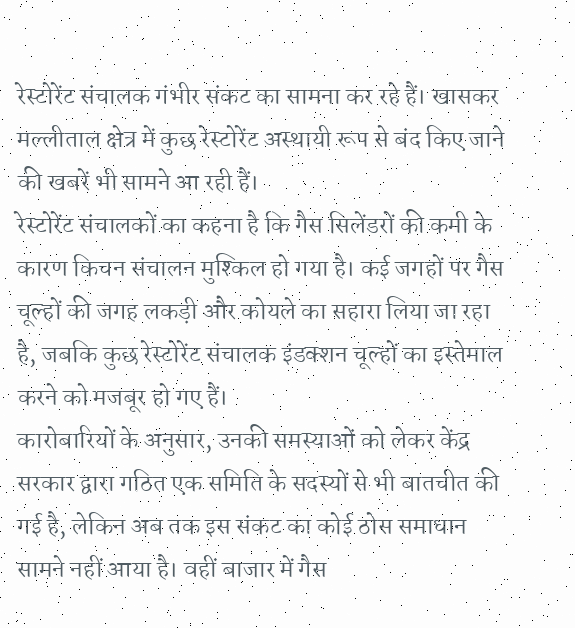रेस्टोरेंट संचालक गंभीर संकट का सामना कर रहे हैं। खासकर मल्लीताल क्षेत्र में कुछ रेस्टोरेंट अस्थायी रूप से बंद किए जाने की खबरें भी सामने आ रही हैं।
रेस्टोरेंट संचालकों का कहना है कि गैस सिलेंडरों की कमी के कारण किचन संचालन मुश्किल हो गया है। कई जगहों पर गैस चूल्हों की जगह लकड़ी और कोयले का सहारा लिया जा रहा है, जबकि कुछ रेस्टोरेंट संचालक इंडक्शन चूल्हों का इस्तेमाल करने को मजबूर हो गए हैं।
कारोबारियों के अनुसार, उनकी समस्याओं को लेकर केंद्र सरकार द्वारा गठित एक समिति के सदस्यों से भी बातचीत की गई है, लेकिन अब तक इस संकट का कोई ठोस समाधान सामने नहीं आया है। वहीं बाजार में गैस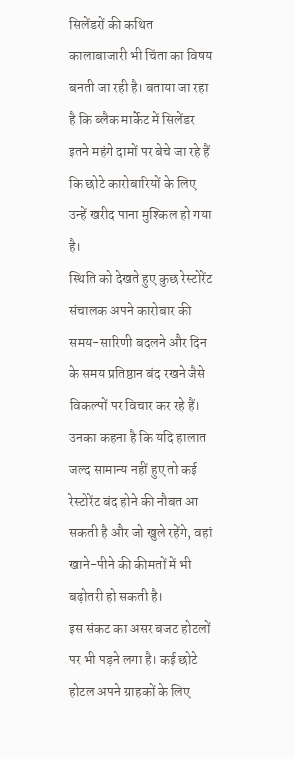सिलेंडरों की कथित कालाबाजारी भी चिंता का विषय बनती जा रही है। बताया जा रहा है कि ब्लैक मार्केट में सिलेंडर इतने महंगे दामों पर बेचे जा रहे हैं कि छोटे कारोबारियों के लिए उन्हें खरीद पाना मुश्किल हो गया है।
स्थिति को देखते हुए कुछ रेस्टोरेंट संचालक अपने कारोबार की समय-सारिणी बदलने और दिन के समय प्रतिष्ठान बंद रखने जैसे विकल्पों पर विचार कर रहे हैं। उनका कहना है कि यदि हालात जल्द सामान्य नहीं हुए तो कई रेस्टोरेंट बंद होने की नौबत आ सकती है और जो खुले रहेंगे, वहां खाने-पीने की कीमतों में भी बढ़ोतरी हो सकती है।
इस संकट का असर बजट होटलों पर भी पड़ने लगा है। कई छोटे होटल अपने ग्राहकों के लिए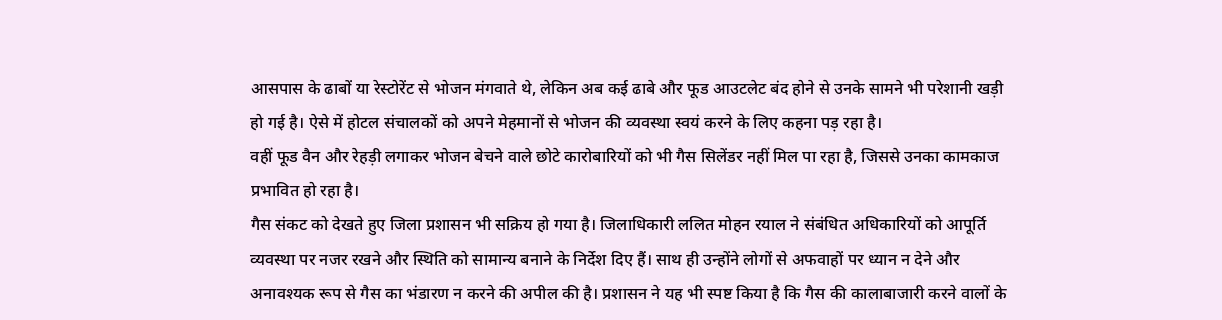आसपास के ढाबों या रेस्टोरेंट से भोजन मंगवाते थे, लेकिन अब कई ढाबे और फूड आउटलेट बंद होने से उनके सामने भी परेशानी खड़ी हो गई है। ऐसे में होटल संचालकों को अपने मेहमानों से भोजन की व्यवस्था स्वयं करने के लिए कहना पड़ रहा है।
वहीं फूड वैन और रेहड़ी लगाकर भोजन बेचने वाले छोटे कारोबारियों को भी गैस सिलेंडर नहीं मिल पा रहा है, जिससे उनका कामकाज प्रभावित हो रहा है।
गैस संकट को देखते हुए जिला प्रशासन भी सक्रिय हो गया है। जिलाधिकारी ललित मोहन रयाल ने संबंधित अधिकारियों को आपूर्ति व्यवस्था पर नजर रखने और स्थिति को सामान्य बनाने के निर्देश दिए हैं। साथ ही उन्होंने लोगों से अफवाहों पर ध्यान न देने और अनावश्यक रूप से गैस का भंडारण न करने की अपील की है। प्रशासन ने यह भी स्पष्ट किया है कि गैस की कालाबाजारी करने वालों के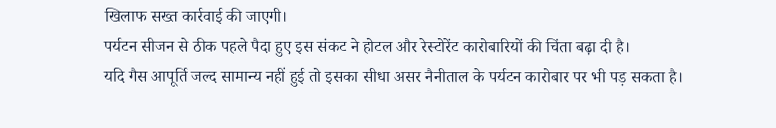खिलाफ सख्त कार्रवाई की जाएगी।
पर्यटन सीजन से ठीक पहले पैदा हुए इस संकट ने होटल और रेस्टोरेंट कारोबारियों की चिंता बढ़ा दी है।
यदि गैस आपूर्ति जल्द सामान्य नहीं हुई तो इसका सीधा असर नैनीताल के पर्यटन कारोबार पर भी पड़ सकता है।